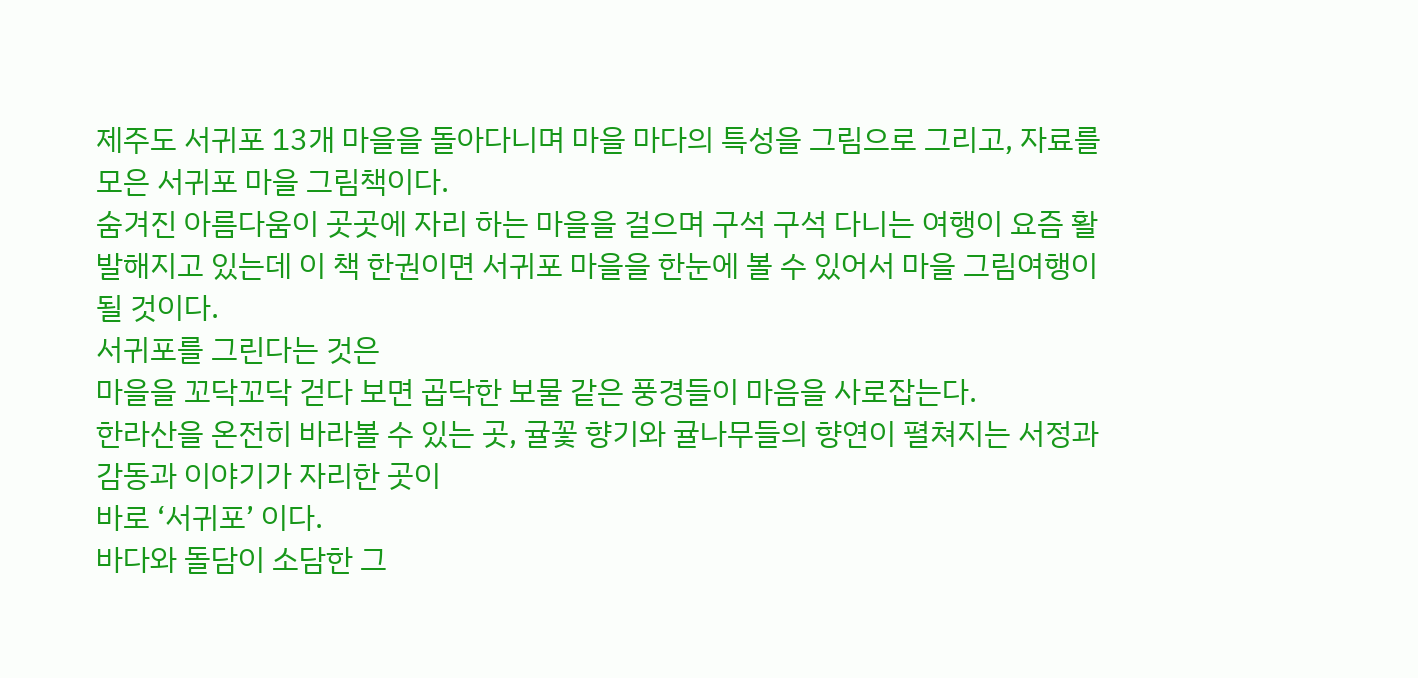제주도 서귀포 13개 마을을 돌아다니며 마을 마다의 특성을 그림으로 그리고, 자료를 모은 서귀포 마을 그림책이다.
숨겨진 아름다움이 곳곳에 자리 하는 마을을 걸으며 구석 구석 다니는 여행이 요즘 활발해지고 있는데 이 책 한권이면 서귀포 마을을 한눈에 볼 수 있어서 마을 그림여행이 될 것이다.
서귀포를 그린다는 것은
마을을 꼬닥꼬닥 걷다 보면 곱닥한 보물 같은 풍경들이 마음을 사로잡는다.
한라산을 온전히 바라볼 수 있는 곳, 귤꽃 향기와 귤나무들의 향연이 펼쳐지는 서정과 감동과 이야기가 자리한 곳이
바로 ‘서귀포’ 이다.
바다와 돌담이 소담한 그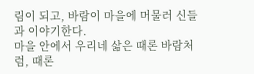림이 되고, 바람이 마을에 머물러 신들과 이야기한다.
마을 안에서 우리네 삶은 때론 바람처럼, 때론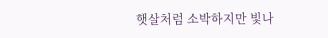햇살처럼 소박하지만 빛나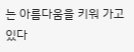는 아름다움을 키워 가고 있다